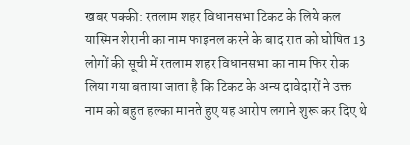खबर पक्की: रतलाम शहर विधानसभा टिकट के लिये कल यास्मिन शेरानी का नाम फाइनल करने के बाद रात को घोषित 13 लोगों की सूची में रतलाम शहर विधानसभा का नाम फिर रोक लिया गया बताया जाता है कि टिकट के अन्य दावेदारों ने उक्त नाम को बहुत हल्का मानते हुए यह आरोप लगाने शुरू कर दिए थे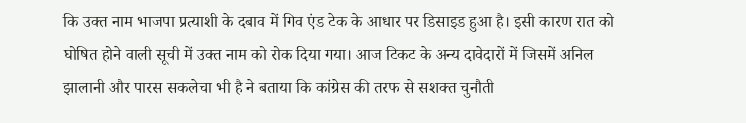कि उक्त नाम भाजपा प्रत्याशी के दबाव में गिव एंड टेक के आधार पर डिसाइड हुआ है। इसी कारण रात को घोषित होने वाली सूची में उक्त नाम को रोक दिया गया। आज टिकट के अन्य दावेदारों में जिसमें अनिल झालानी और पारस सकलेचा भी है ने बताया कि कांग्रेस की तरफ से सशक्त चुनौती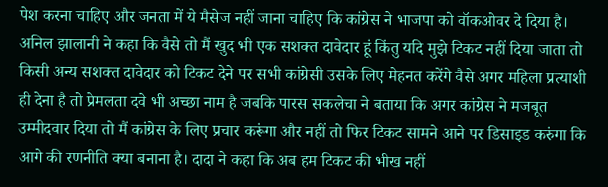पेश करना चाहिए और जनता में ये मैसेज नहीं जाना चाहिए कि कांग्रेस ने भाजपा को वॉकओवर दे दिया है। अनिल झालानी ने कहा कि वैसे तो मैं खुद भी एक सशक्त दावेदार हूं किंतु यदि मुझे टिकट नहीं दिया जाता तो किसी अन्य सशक्त दावेदार को टिकट देने पर सभी कांग्रेसी उसके लिए मेहनत करेंगे वैसे अगर महिला प्रत्याशी ही देना है तो प्रेमलता दवे भी अच्छा नाम है जबकि पारस सकलेचा ने बताया कि अगर कांग्रेस ने मजबूत उम्मीदवार दिया तो मैं कांग्रेस के लिए प्रचार करूंगा और नहीं तो फिर टिकट सामने आने पर डिसाइड करुंगा कि आगे की रणनीति क्या बनाना है। दादा ने कहा कि अब हम टिकट की भीख नहीं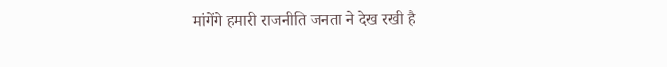मांगेंगे हमारी राजनीति जनता ने देख रखी है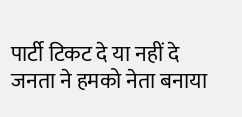पार्टी टिकट दे या नहीं दे जनता ने हमको नेता बनाया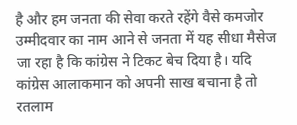है और हम जनता की सेवा करते रहेंगे वैसे कमजोर उम्मीदवार का नाम आने से जनता में यह सीधा मैसेज जा रहा है कि कांग्रेस ने टिकट बेच दिया है। यदि कांग्रेस आलाकमान को अपनी साख बचाना है तो रतलाम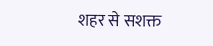शहर से सशक्त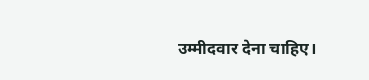उम्मीदवार देना चाहिए।